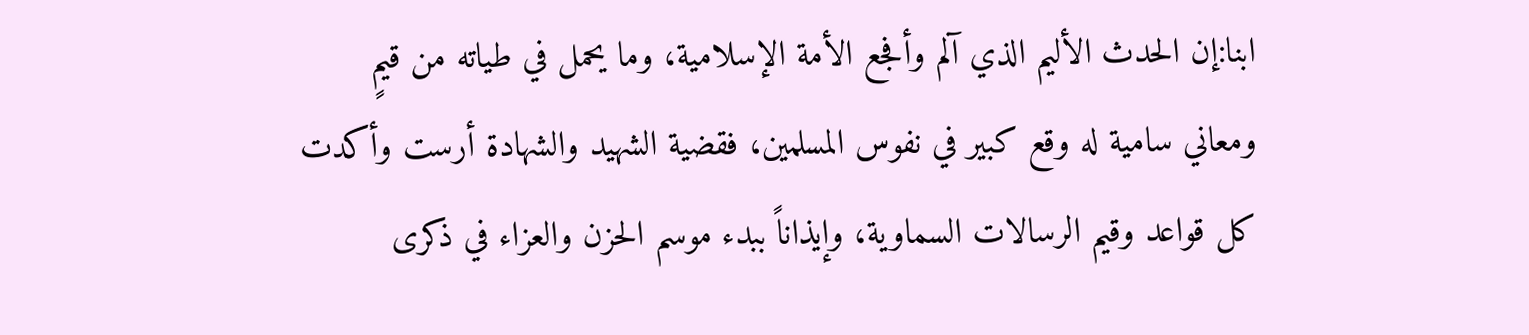ابنا:إن الحدث الأليم الذي آلم وأفجع الأمة الإسلامية، وما يحمل في طياته من قيمٍ ومعاني سامية له وقع كبير في نفوس المسلمين، فقضية الشهيد والشهادة أرست وأكدت كل قواعد وقيم الرسالات السماوية، وإيذاناً ببدء موسم الحزن والعزاء في ذكرى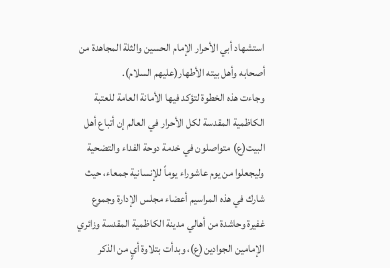استشهاد أبي الأحرار الإمام الحسين والثلة المجاهدة من أصحابه وأهل بيته الأطهار(علیهم السلام).
وجاءت هذه الخطوة لتؤكد فيها الأمانة العامة للعتبة الكاظمية المقدسة لكل الأحرار في العالم إن أتباع أهل البيت(ع) متواصلون في خدمة دوحة الفداء والتضحية وليجعلوا من يوم عاشوراء يوماً للإنسانية جمعاء، حيث شارك في هذه المراسيم أعضاء مجلس الإدارة وجموع غفيرة وحاشدة من أهالي مدينة الكاظمية المقدسة وزائري الإمامين الجوادين(ع)، وبدأت بتلاوة أيٍ من الذكر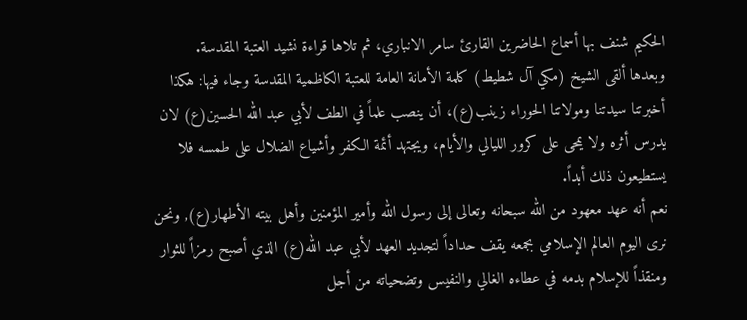الحكيم شنف بها أسماع الحاضرين القارئ سامر الانباري، ثم تلاها قراءة نشيد العتبة المقدسة.
وبعدها ألقى الشيخ (مكي آل شطيط) كلمة الأمانة العامة للعتبة الكاظمية المقدسة وجاء فيها: هكذا أخبرتنا سيدتنا ومولاتنا الحوراء زينب(ع)، أن ينصب علماً في الطف لأبي عبد الله الحسين(ع) لان يدرس أثره ولا يمحى على كرور الليالي والأيام، ويجتهد أئمة الكفر وأشياع الضلال على طمسه فلا يستطيعون ذلك أبداً.
نعم أنه عهد معهود من الله سبحانه وتعالى إلى رسول الله وأمير المؤمنين وأهل بيته الأطهار(ع), ونحن نرى اليوم العالم الإسلامي بجمعه يقف حداداً لتجديد العهد لأبي عبد الله(ع) الذي أصبح رمزاً للثوار ومنقذاً للإسلام بدمه في عطاءه الغالي والنفيس وتضحياته من أجل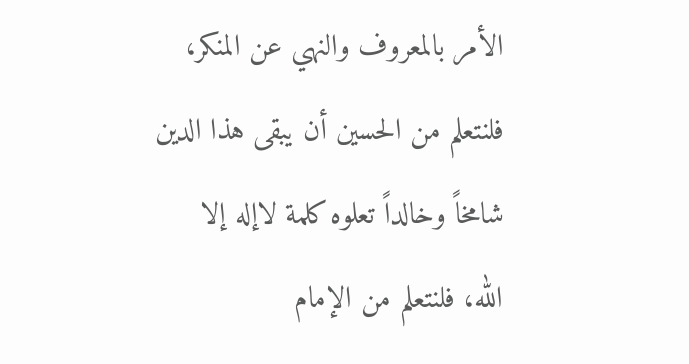الأمر بالمعروف والنهي عن المنكر، فلنتعلم من الحسين أن يبقى هذا الدين شامخاً وخالداً تعلوه كلمة لاإله إلا الله، فلنتعلم من الإمام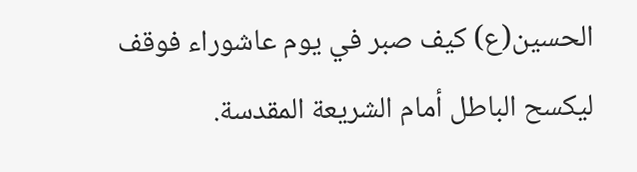الحسين(ع) كيف صبر في يوم عاشوراء فوقف ليكسح الباطل أمام الشريعة المقدسة.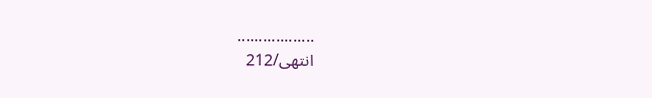..................
انتهی/212